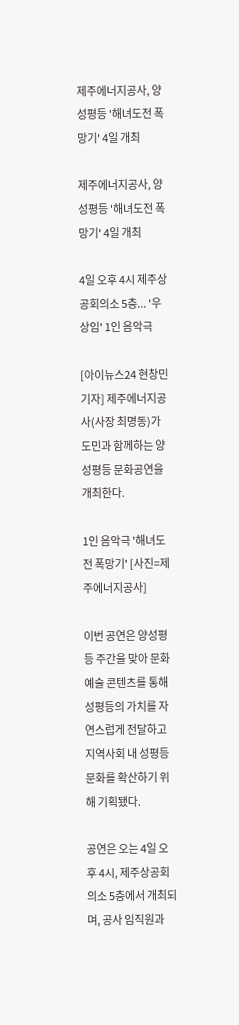제주에너지공사, 양성평등 '해녀도전 폭망기' 4일 개최

제주에너지공사, 양성평등 '해녀도전 폭망기' 4일 개최

4일 오후 4시 제주상공회의소 5층... '우상임' 1인 음악극

[아이뉴스24 현창민 기자] 제주에너지공사(사장 최명동)가 도민과 함께하는 양성평등 문화공연을 개최한다.

1인 음악극 '해녀도전 폭망기' [사진=제주에너지공사]

이번 공연은 양성평등 주간을 맞아 문화예술 콘텐츠를 통해 성평등의 가치를 자연스럽게 전달하고 지역사회 내 성평등 문화를 확산하기 위해 기획됐다.

공연은 오는 4일 오후 4시, 제주상공회의소 5층에서 개최되며, 공사 임직원과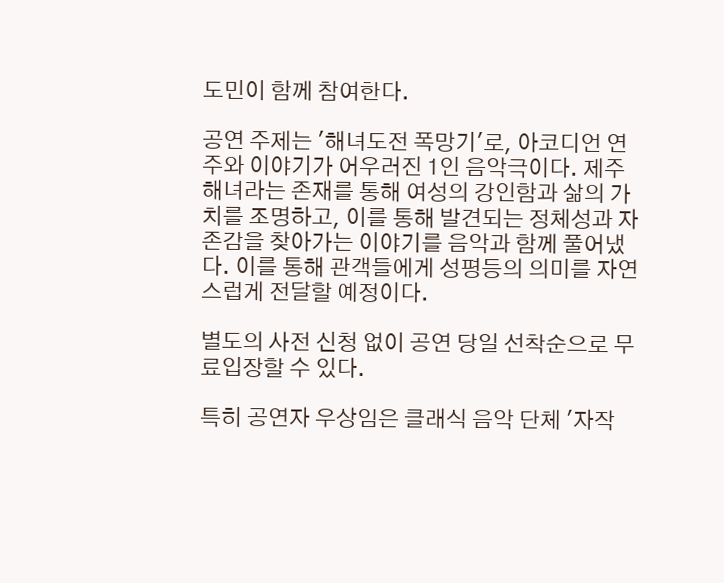도민이 함께 참여한다.

공연 주제는 '해녀도전 폭망기'로, 아코디언 연주와 이야기가 어우러진 1인 음악극이다. 제주 해녀라는 존재를 통해 여성의 강인함과 삶의 가치를 조명하고, 이를 통해 발견되는 정체성과 자존감을 찾아가는 이야기를 음악과 함께 풀어냈다. 이를 통해 관객들에게 성평등의 의미를 자연스럽게 전달할 예정이다.

별도의 사전 신청 없이 공연 당일 선착순으로 무료입장할 수 있다.

특히 공연자 우상임은 클래식 음악 단체 '자작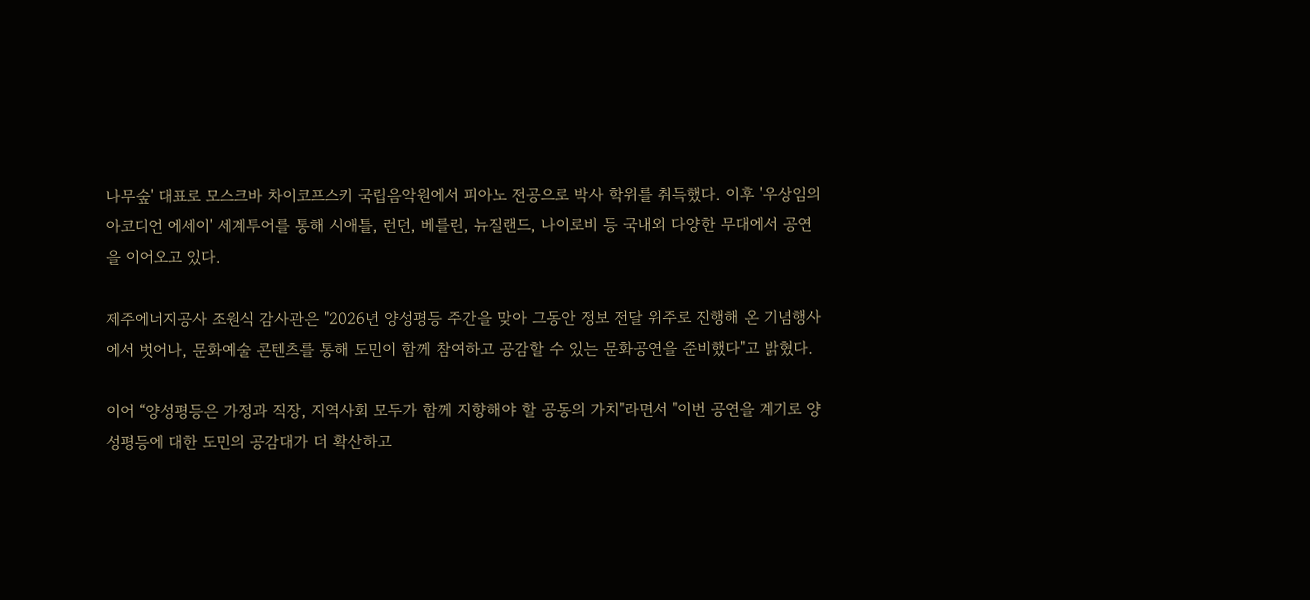나무숲' 대표로 모스크바 차이코프스키 국립음악원에서 피아노 전공으로 박사 학위를 취득했다. 이후 '우상임의 아코디언 에세이' 세계투어를 통해 시애틀, 런던, 베를린, 뉴질랜드, 나이로비 등 국내외 다양한 무대에서 공연을 이어오고 있다.

제주에너지공사 조원식 감사관은 "2026년 양성평등 주간을 맞아 그동안 정보 전달 위주로 진행해 온 기념행사에서 벗어나, 문화예술 콘텐츠를 통해 도민이 함께 참여하고 공감할 수 있는 문화공연을 준비했다"고 밝혔다.

이어 “양성평등은 가정과 직장, 지역사회 모두가 함께 지향해야 할 공동의 가치"라면서 "이번 공연을 계기로 양성평등에 대한 도민의 공감대가 더 확산하고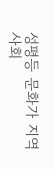성평등 문화가 지역사회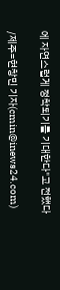에 자연스럽게 정착되기를 기대한다"고 전했다

/제주=현창민 기자(cmin@inews24.com)